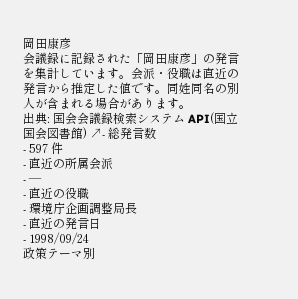岡田康彦
会議録に記録された「岡田康彦」の発言を集計しています。会派・役職は直近の発言から推定した値です。同姓同名の別人が含まれる場合があります。
出典: 国会会議録検索システム API(国立国会図書館) ↗- 総発言数
- 597 件
- 直近の所属会派
- —
- 直近の役職
- 環境庁企画調整局長
- 直近の発言日
- 1998/09/24
政策テーマ別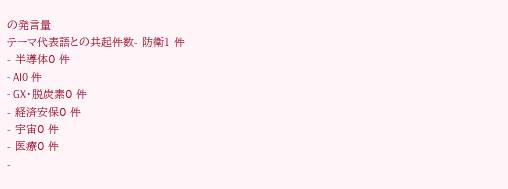の発言量
テーマ代表語との共起件数- 防衛1 件
- 半導体0 件
- AI0 件
- GX・脱炭素0 件
- 経済安保0 件
- 宇宙0 件
- 医療0 件
-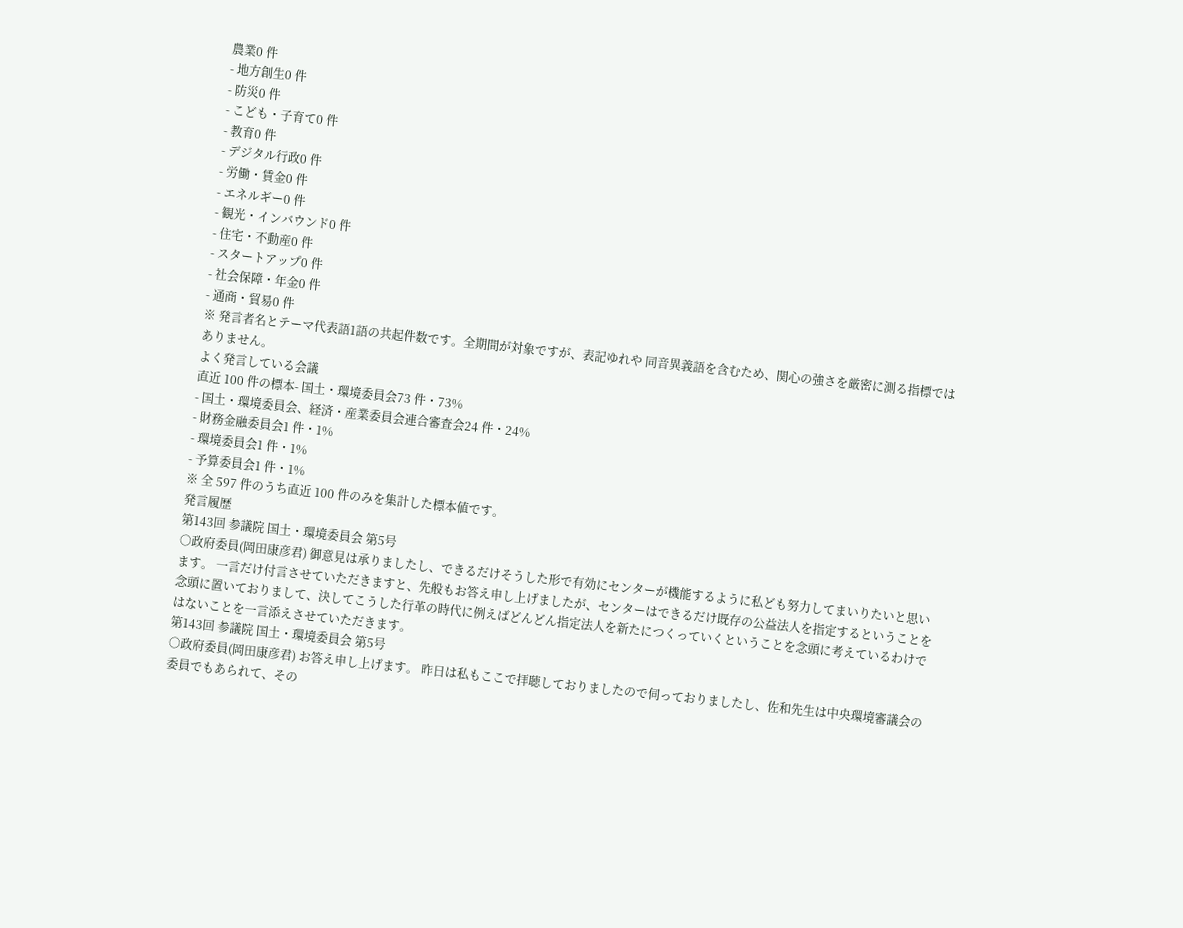農業0 件
- 地方創生0 件
- 防災0 件
- こども・子育て0 件
- 教育0 件
- デジタル行政0 件
- 労働・賃金0 件
- エネルギー0 件
- 観光・インバウンド0 件
- 住宅・不動産0 件
- スタートアップ0 件
- 社会保障・年金0 件
- 通商・貿易0 件
※ 発言者名とテーマ代表語1語の共起件数です。全期間が対象ですが、表記ゆれや 同音異義語を含むため、関心の強さを厳密に測る指標ではありません。
よく発言している会議
直近 100 件の標本- 国土・環境委員会73 件・73%
- 国土・環境委員会、経済・産業委員会連合審査会24 件・24%
- 財務金融委員会1 件・1%
- 環境委員会1 件・1%
- 予算委員会1 件・1%
※ 全 597 件のうち直近 100 件のみを集計した標本値です。
発言履歴
第143回 参議院 国土・環境委員会 第5号
○政府委員(岡田康彦君) 御意見は承りましたし、できるだけそうした形で有効にセンターが機能するように私ども努力してまいりたいと思います。 一言だけ付言させていただきますと、先般もお答え申し上げましたが、センターはできるだけ既存の公益法人を指定するということを念頭に置いておりまして、決してこうした行革の時代に例えばどんどん指定法人を新たにつくっていくということを念頭に考えているわけではないことを一言添えさせていただきます。
第143回 参議院 国土・環境委員会 第5号
○政府委員(岡田康彦君) お答え申し上げます。 昨日は私もここで拝聴しておりましたので伺っておりましたし、佐和先生は中央環境審議会の委員でもあられて、その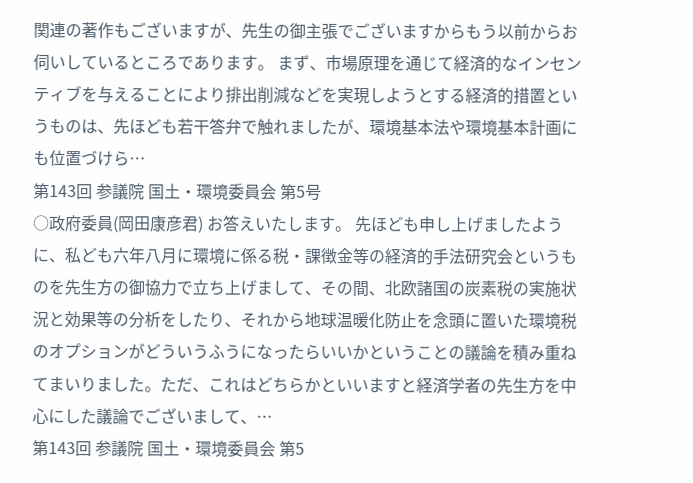関連の著作もございますが、先生の御主張でございますからもう以前からお伺いしているところであります。 まず、市場原理を通じて経済的なインセンティブを与えることにより排出削減などを実現しようとする経済的措置というものは、先ほども若干答弁で触れましたが、環境基本法や環境基本計画にも位置づけら…
第143回 参議院 国土・環境委員会 第5号
○政府委員(岡田康彦君) お答えいたします。 先ほども申し上げましたように、私ども六年八月に環境に係る税・課徴金等の経済的手法研究会というものを先生方の御協力で立ち上げまして、その間、北欧諸国の炭素税の実施状況と効果等の分析をしたり、それから地球温暖化防止を念頭に置いた環境税のオプションがどういうふうになったらいいかということの議論を積み重ねてまいりました。ただ、これはどちらかといいますと経済学者の先生方を中心にした議論でございまして、…
第143回 参議院 国土・環境委員会 第5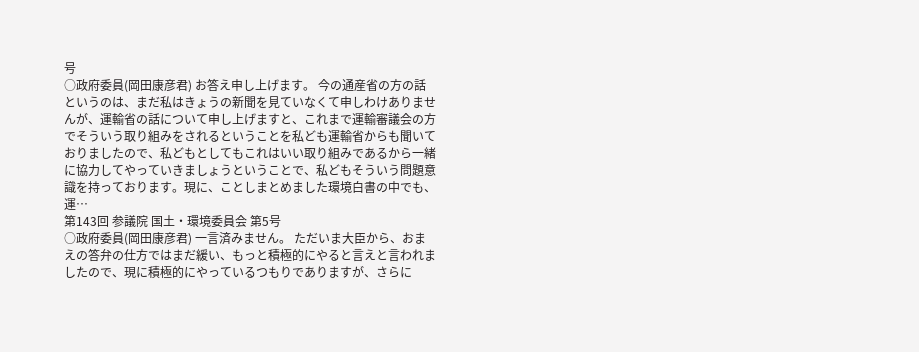号
○政府委員(岡田康彦君) お答え申し上げます。 今の通産省の方の話というのは、まだ私はきょうの新聞を見ていなくて申しわけありませんが、運輸省の話について申し上げますと、これまで運輸審議会の方でそういう取り組みをされるということを私ども運輸省からも聞いておりましたので、私どもとしてもこれはいい取り組みであるから一緒に協力してやっていきましょうということで、私どもそういう問題意識を持っております。現に、ことしまとめました環境白書の中でも、運…
第143回 参議院 国土・環境委員会 第5号
○政府委員(岡田康彦君) 一言済みません。 ただいま大臣から、おまえの答弁の仕方ではまだ緩い、もっと積極的にやると言えと言われましたので、現に積極的にやっているつもりでありますが、さらに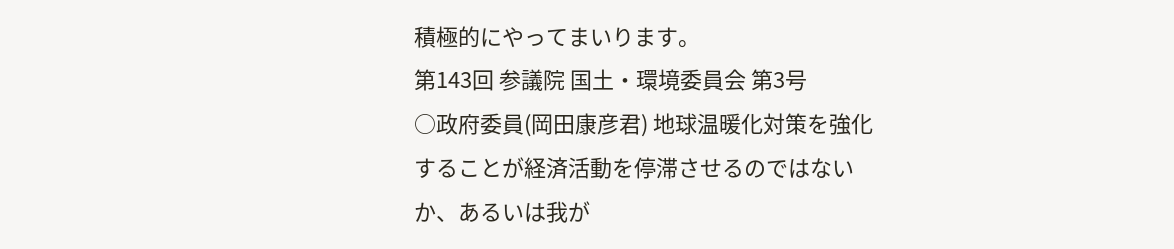積極的にやってまいります。
第143回 参議院 国土・環境委員会 第3号
○政府委員(岡田康彦君) 地球温暖化対策を強化することが経済活動を停滞させるのではないか、あるいは我が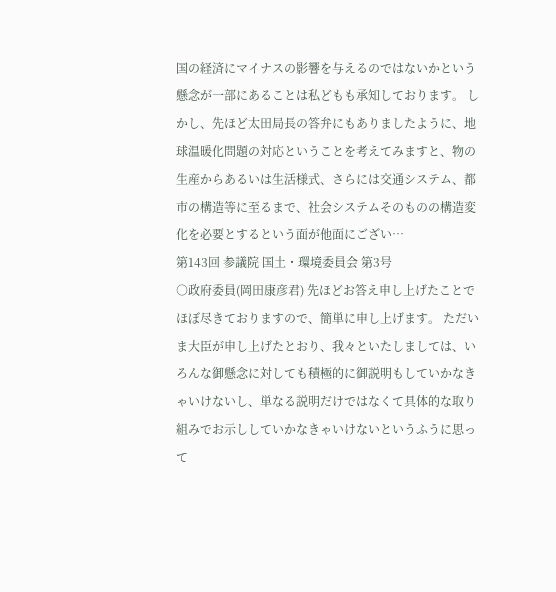国の経済にマイナスの影響を与えるのではないかという懸念が一部にあることは私どもも承知しております。 しかし、先ほど太田局長の答弁にもありましたように、地球温暖化問題の対応ということを考えてみますと、物の生産からあるいは生活様式、さらには交通システム、都市の構造等に至るまで、社会システムそのものの構造変化を必要とするという面が他面にござい…
第143回 参議院 国土・環境委員会 第3号
○政府委員(岡田康彦君) 先ほどお答え申し上げたことでほぼ尽きておりますので、簡単に申し上げます。 ただいま大臣が申し上げたとおり、我々といたしましては、いろんな御懸念に対しても積極的に御説明もしていかなきゃいけないし、単なる説明だけではなくて具体的な取り組みでお示ししていかなきゃいけないというふうに思って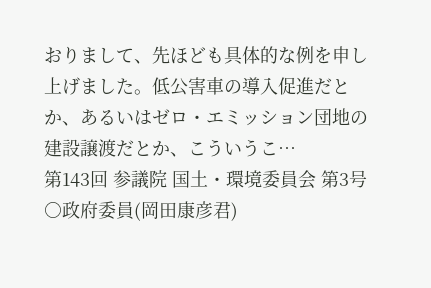おりまして、先ほども具体的な例を申し上げました。低公害車の導入促進だとか、あるいはゼロ・エミッション団地の建設譲渡だとか、こういうこ…
第143回 参議院 国土・環境委員会 第3号
○政府委員(岡田康彦君)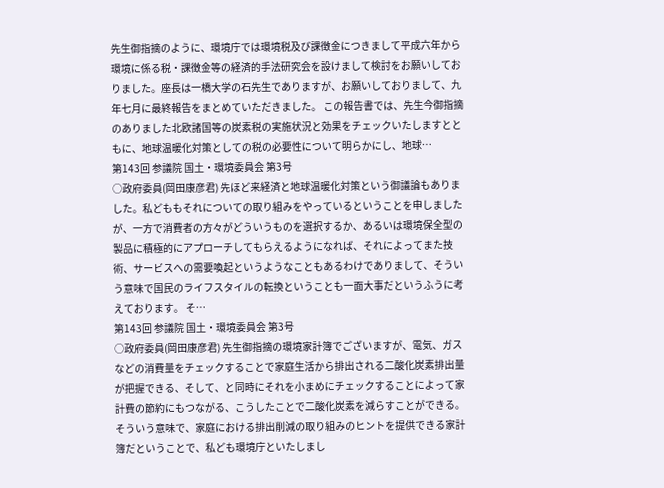先生御指摘のように、環境庁では環境税及び課徴金につきまして平成六年から環境に係る税・課徴金等の経済的手法研究会を設けまして検討をお願いしておりました。座長は一橋大学の石先生でありますが、お願いしておりまして、九年七月に最終報告をまとめていただきました。 この報告書では、先生今御指摘のありました北欧諸国等の炭素税の実施状況と効果をチェックいたしますとともに、地球温暖化対策としての税の必要性について明らかにし、地球…
第143回 参議院 国土・環境委員会 第3号
○政府委員(岡田康彦君) 先ほど来経済と地球温暖化対策という御議論もありました。私どももそれについての取り組みをやっているということを申しましたが、一方で消費者の方々がどういうものを選択するか、あるいは環境保全型の製品に積極的にアプローチしてもらえるようになれば、それによってまた技術、サービスへの需要喚起というようなこともあるわけでありまして、そういう意味で国民のライフスタイルの転換ということも一面大事だというふうに考えております。 そ…
第143回 参議院 国土・環境委員会 第3号
○政府委員(岡田康彦君) 先生御指摘の環境家計簿でございますが、電気、ガスなどの消費量をチェックすることで家庭生活から排出される二酸化炭素排出量が把握できる、そして、と同時にそれを小まめにチェックすることによって家計費の節約にもつながる、こうしたことで二酸化炭素を減らすことができる。そういう意味で、家庭における排出削減の取り組みのヒントを提供できる家計簿だということで、私ども環境庁といたしまし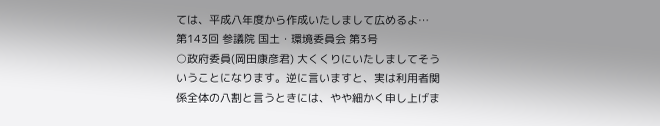ては、平成八年度から作成いたしまして広めるよ…
第143回 参議院 国土・環境委員会 第3号
○政府委員(岡田康彦君) 大くくりにいたしましてそういうことになります。逆に言いますと、実は利用者関係全体の八割と言うときには、やや細かく申し上げま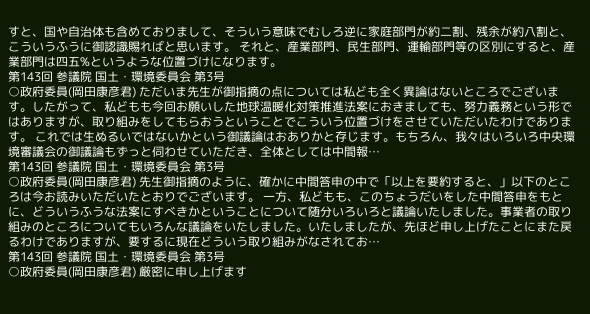すと、国や自治体も含めておりまして、そういう意味でむしろ逆に家庭部門が約二割、残余が約八割と、こういうふうに御認識賜ればと思います。 それと、産業部門、民生部門、運輸部門等の区別にすると、産業部門は四五%というような位置づけになります。
第143回 参議院 国土・環境委員会 第3号
○政府委員(岡田康彦君) ただいま先生が御指摘の点については私ども全く異論はないところでございます。したがって、私どもも今回お願いした地球温暖化対策推進法案におきましても、努力義務という形ではありますが、取り組みをしてもらおうということでこういう位置づけをさせていただいたわけであります。 これでは生ぬるいではないかという御議論はおありかと存じます。もちろん、我々はいろいろ中央環境審議会の御議論もずっと伺わせていただき、全体としては中間報…
第143回 参議院 国土・環境委員会 第3号
○政府委員(岡田康彦君) 先生御指摘のように、確かに中間答申の中で「以上を要約すると、」以下のところは今お読みいただいたとおりでございます。 一方、私どもも、このちょうだいをした中間答申をもとに、どういうふうな法案にすべきかということについて随分いろいろと議論いたしました。事業者の取り組みのところについてもいろんな議論をいたしました。いたしましたが、先ほど申し上げたことにまた戻るわけでありますが、要するに現在どういう取り組みがなされてお…
第143回 参議院 国土・環境委員会 第3号
○政府委員(岡田康彦君) 厳密に申し上げます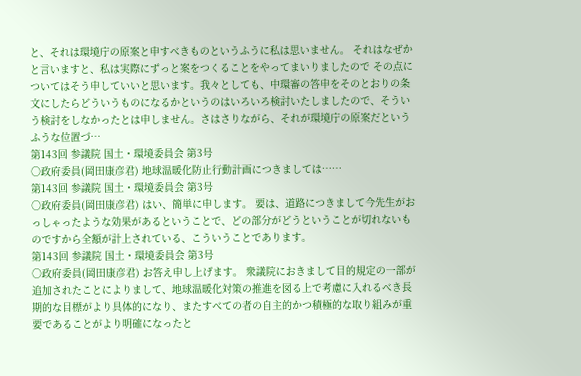と、それは環境庁の原案と申すべきものというふうに私は思いません。 それはなぜかと言いますと、私は実際にずっと案をつくることをやってまいりましたので その点についてはそう申していいと思います。我々としても、中環審の答申をそのとおりの条文にしたらどういうものになるかというのはいろいろ検討いたしましたので、そういう検討をしなかったとは申しません。さはさりながら、それが環境庁の原案だというふうな位置づ…
第143回 参議院 国土・環境委員会 第3号
○政府委員(岡田康彦君) 地球温暖化防止行動計画につきましては……
第143回 参議院 国土・環境委員会 第3号
○政府委員(岡田康彦君) はい、簡単に申します。 要は、道路につきまして今先生がおっしゃったような効果があるということで、どの部分がどうということが切れないものですから全額が計上されている、こういうことであります。
第143回 参議院 国土・環境委員会 第3号
○政府委員(岡田康彦君) お答え申し上げます。 衆議院におきまして目的規定の一部が追加されたことによりまして、地球温暖化対策の推進を図る上で考慮に入れるべき長期的な目標がより具体的になり、またすべての者の自主的かつ積極的な取り組みが重要であることがより明確になったと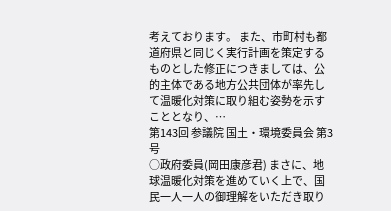考えております。 また、市町村も都道府県と同じく実行計画を策定するものとした修正につきましては、公的主体である地方公共団体が率先して温暖化対策に取り組む姿勢を示すこととなり、…
第143回 参議院 国土・環境委員会 第3号
○政府委員(岡田康彦君) まさに、地球温暖化対策を進めていく上で、国民一人一人の御理解をいただき取り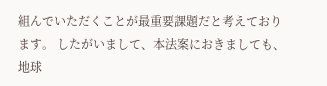組んでいただくことが最重要課題だと考えております。 したがいまして、本法案におきましても、地球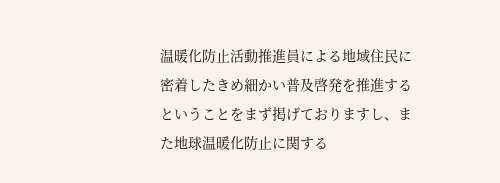温暖化防止活動推進員による地域住民に密着したきめ細かい普及啓発を推進するということをまず掲げておりますし、また地球温暖化防止に関する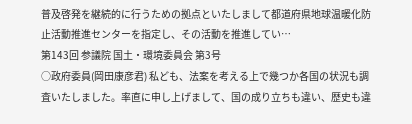普及啓発を継続的に行うための拠点といたしまして都道府県地球温暖化防止活動推進センターを指定し、その活動を推進してい…
第143回 参議院 国土・環境委員会 第3号
○政府委員(岡田康彦君) 私ども、法案を考える上で幾つか各国の状況も調査いたしました。率直に申し上げまして、国の成り立ちも違い、歴史も違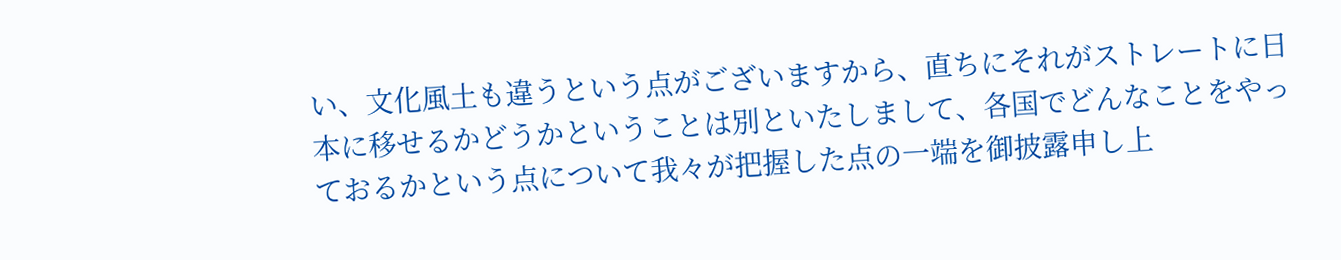い、文化風土も違うという点がございますから、直ちにそれがストレートに日本に移せるかどうかということは別といたしまして、各国でどんなことをやっておるかという点について我々が把握した点の一端を御披露申し上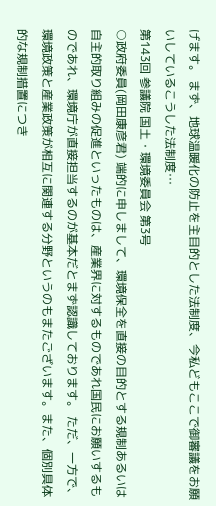げます。 まず、地球温暖化の防止を主目的とした法制度、今私どもここで御審議をお願いしているこうした法制度…
第143回 参議院 国土・環境委員会 第3号
○政府委員(岡田康彦君) 端的に申しまして、環境保全を直接の目的とする規制あるいは自主的取り組みの促進といったものは、産業界に対するものであれ国民にお願いするものであれ、環境庁が直接担当するのが基本だとまず認識しております。 ただ、一方で、環境政策と産業政策が相互に関連する分野というのもまたございます。また、個別具体的な規制措置につき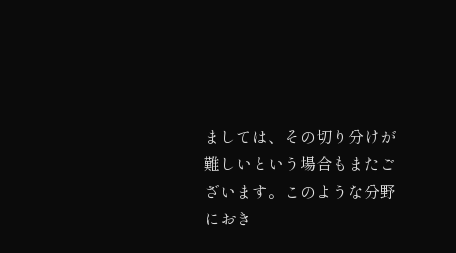ましては、その切り分けが難しいという場合もまたございます。このような分野におき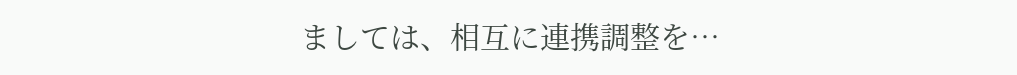ましては、相互に連携調整を…